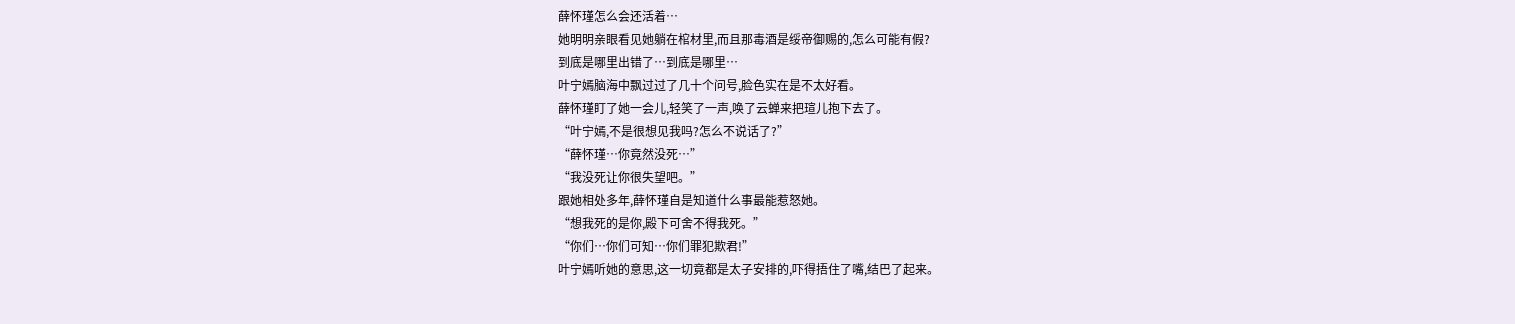薛怀瑾怎么会还活着…
她明明亲眼看见她躺在棺材里,而且那毒酒是绥帝御赐的,怎么可能有假?
到底是哪里出错了…到底是哪里…
叶宁嫣脑海中飘过过了几十个问号,脸色实在是不太好看。
薛怀瑾盯了她一会儿,轻笑了一声,唤了云蝉来把瑄儿抱下去了。
“叶宁嫣,不是很想见我吗?怎么不说话了?”
“薛怀瑾…你竟然没死…”
“我没死让你很失望吧。”
跟她相处多年,薛怀瑾自是知道什么事最能惹怒她。
“想我死的是你,殿下可舍不得我死。”
“你们…你们可知…你们罪犯欺君!”
叶宁嫣听她的意思,这一切竟都是太子安排的,吓得捂住了嘴,结巴了起来。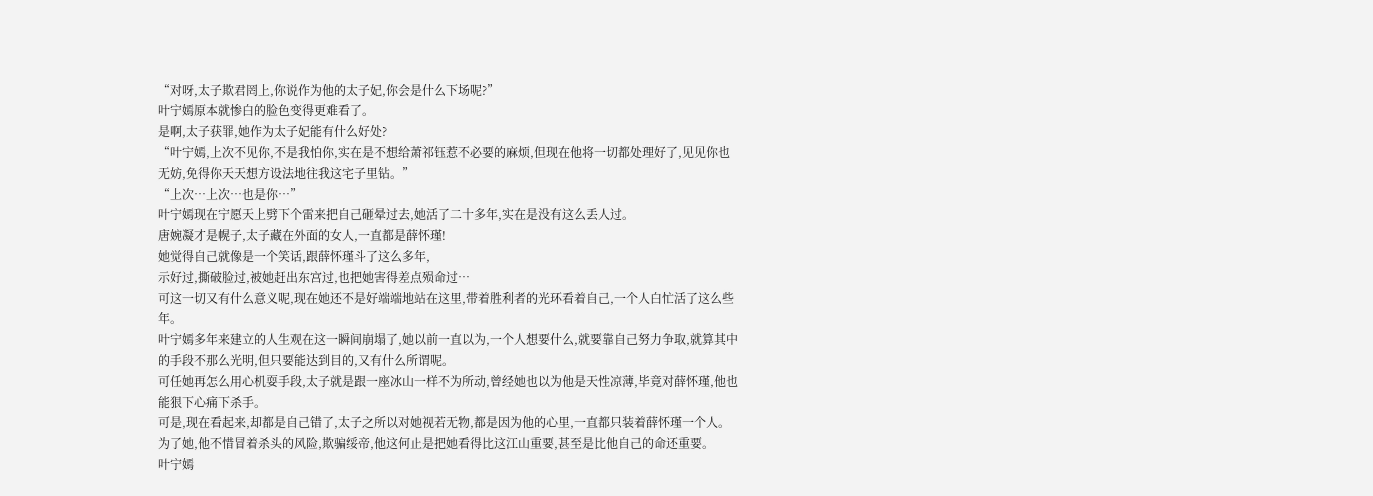“对呀,太子欺君罔上,你说作为他的太子妃,你会是什么下场呢?”
叶宁嫣原本就惨白的脸色变得更难看了。
是啊,太子获罪,她作为太子妃能有什么好处?
“叶宁嫣,上次不见你,不是我怕你,实在是不想给萧祁钰惹不必要的麻烦,但现在他将一切都处理好了,见见你也无妨,免得你天天想方设法地往我这宅子里钻。”
“上次…上次…也是你…”
叶宁嫣现在宁愿天上劈下个雷来把自己砸晕过去,她活了二十多年,实在是没有这么丢人过。
唐婉凝才是幌子,太子藏在外面的女人,一直都是薛怀瑾!
她觉得自己就像是一个笑话,跟薛怀瑾斗了这么多年,
示好过,撕破脸过,被她赶出东宫过,也把她害得差点殒命过…
可这一切又有什么意义呢,现在她还不是好端端地站在这里,带着胜利者的光环看着自己,一个人白忙活了这么些年。
叶宁嫣多年来建立的人生观在这一瞬间崩塌了,她以前一直以为,一个人想要什么,就要靠自己努力争取,就算其中的手段不那么光明,但只要能达到目的,又有什么所谓呢。
可任她再怎么用心机耍手段,太子就是跟一座冰山一样不为所动,曾经她也以为他是天性凉薄,毕竟对薛怀瑾,他也能狠下心痛下杀手。
可是,现在看起来,却都是自己错了,太子之所以对她视若无物,都是因为他的心里,一直都只装着薛怀瑾一个人。
为了她,他不惜冒着杀头的风险,欺骗绥帝,他这何止是把她看得比这江山重要,甚至是比他自己的命还重要。
叶宁嫣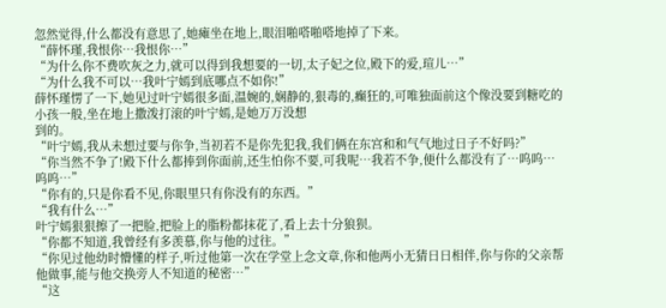忽然觉得,什么都没有意思了,她瘫坐在地上,眼泪啪嗒啪嗒地掉了下来。
“薛怀瑾,我恨你…我恨你…”
“为什么你不费吹灰之力,就可以得到我想要的一切,太子妃之位,殿下的爱,瑄儿…”
“为什么我不可以…我叶宁嫣到底哪点不如你!”
薛怀瑾愣了一下,她见过叶宁嫣很多面,温婉的,娴静的,狠毒的,癫狂的,可唯独面前这个像没要到糖吃的小孩一般,坐在地上撒泼打滚的叶宁嫣,是她万万没想
到的。
“叶宁嫣,我从未想过要与你争,当初若不是你先犯我,我们俩在东宫和和气气地过日子不好吗?”
“你当然不争了!殿下什么都捧到你面前,还生怕你不要,可我呢…我若不争,便什么都没有了…呜呜…呜呜…”
“你有的,只是你看不见,你眼里只有你没有的东西。”
“我有什么…”
叶宁嫣狠狠擦了一把脸,把脸上的脂粉都抹花了,看上去十分狼狈。
“你都不知道,我曾经有多羡慕,你与他的过往。”
“你见过他幼时懵懂的样子,听过他第一次在学堂上念文章,你和他两小无猜日日相伴,你与你的父亲帮他做事,能与他交换旁人不知道的秘密…”
“这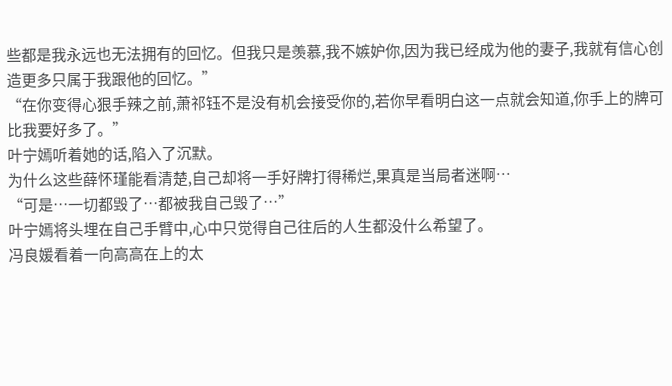些都是我永远也无法拥有的回忆。但我只是羡慕,我不嫉妒你,因为我已经成为他的妻子,我就有信心创造更多只属于我跟他的回忆。”
“在你变得心狠手辣之前,萧祁钰不是没有机会接受你的,若你早看明白这一点就会知道,你手上的牌可比我要好多了。”
叶宁嫣听着她的话,陷入了沉默。
为什么这些薛怀瑾能看清楚,自己却将一手好牌打得稀烂,果真是当局者迷啊…
“可是…一切都毁了…都被我自己毁了…”
叶宁嫣将头埋在自己手臂中,心中只觉得自己往后的人生都没什么希望了。
冯良媛看着一向高高在上的太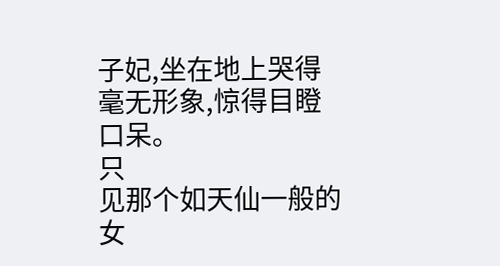子妃,坐在地上哭得毫无形象,惊得目瞪口呆。
只
见那个如天仙一般的女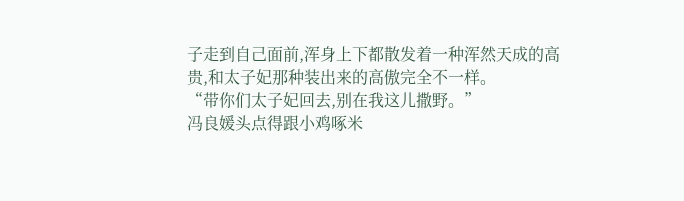子走到自己面前,浑身上下都散发着一种浑然天成的高贵,和太子妃那种装出来的高傲完全不一样。
“带你们太子妃回去,别在我这儿撒野。”
冯良媛头点得跟小鸡啄米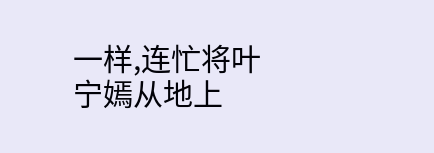一样,连忙将叶宁嫣从地上